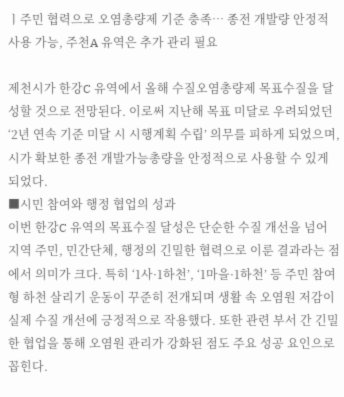ㅣ주민 협력으로 오염총량제 기준 충족… 종전 개발량 안정적 사용 가능, 주천A 유역은 추가 관리 필요

제천시가 한강C 유역에서 올해 수질오염총량제 목표수질을 달성할 것으로 전망된다. 이로써 지난해 목표 미달로 우려되었던 ‘2년 연속 기준 미달 시 시행계획 수립’ 의무를 피하게 되었으며, 시가 확보한 종전 개발가능총량을 안정적으로 사용할 수 있게 되었다.
■시민 참여와 행정 협업의 성과
이번 한강C 유역의 목표수질 달성은 단순한 수질 개선을 넘어 지역 주민, 민간단체, 행정의 긴밀한 협력으로 이룬 결과라는 점에서 의미가 크다. 특히 ‘1사·1하천’, ‘1마을·1하천’ 등 주민 참여형 하천 살리기 운동이 꾸준히 전개되며 생활 속 오염원 저감이 실제 수질 개선에 긍정적으로 작용했다. 또한 관련 부서 간 긴밀한 협업을 통해 오염원 관리가 강화된 점도 주요 성공 요인으로 꼽힌다.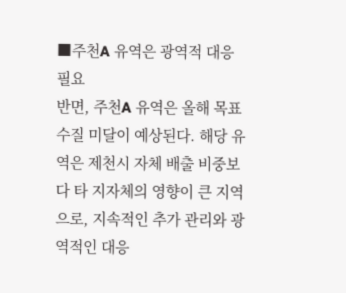■주천A 유역은 광역적 대응 필요
반면, 주천A 유역은 올해 목표수질 미달이 예상된다. 해당 유역은 제천시 자체 배출 비중보다 타 지자체의 영향이 큰 지역으로, 지속적인 추가 관리와 광역적인 대응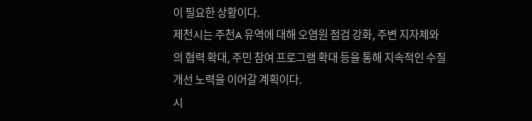이 필요한 상황이다.
제천시는 주천A 유역에 대해 오염원 점검 강화, 주변 지자체와의 협력 확대, 주민 참여 프로그램 확대 등을 통해 지속적인 수질 개선 노력을 이어갈 계획이다.
시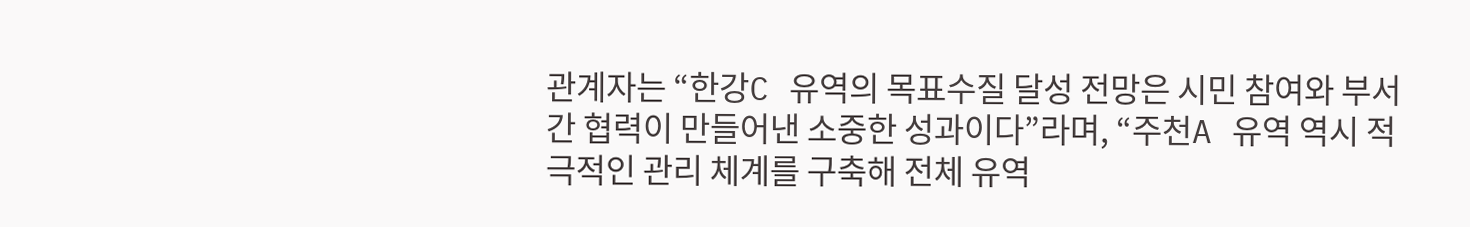관계자는 “한강C 유역의 목표수질 달성 전망은 시민 참여와 부서 간 협력이 만들어낸 소중한 성과이다”라며, “주천A 유역 역시 적극적인 관리 체계를 구축해 전체 유역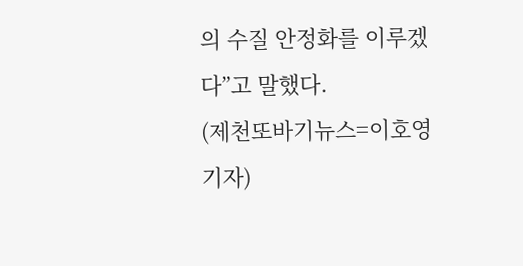의 수질 안정화를 이루겠다”고 말했다.
(제천또바기뉴스=이호영기자)